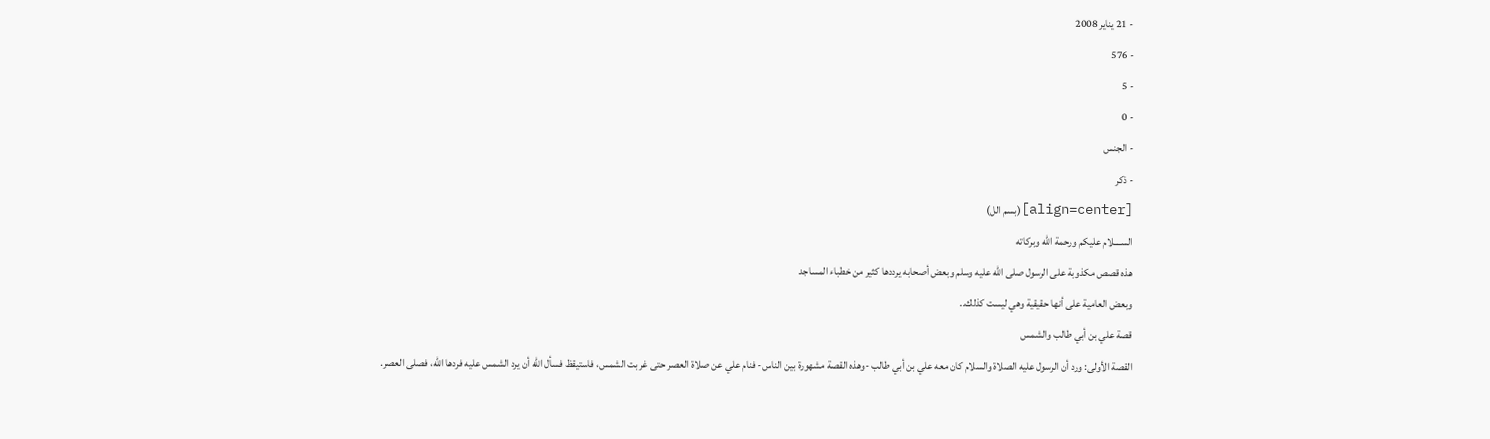- 21 يناير 2008
- 576
- 5
- 0
- الجنس
- ذكر
[align=center](بسم الل)
الســــلام عليكم ورحمة الله وبركاته
هذه قصص مكذوبة على الرسول صلى الله عليه وسلم وبعض أصحابه يرددها كثير من خطباء المساجد
وبعض العامية على أنها حقيقية وهي ليست كذلك..
قصة علي بن أبي طالب والشمس
القصة الأولى: ورد أن الرسول عليه الصلاة والسلام كان معه علي بن أبي طالب -وهذه القصة مشهورة بين الناس- فنام علي عن صلاة العصر حتى غربت الشمس، فاستيقظ فسأل الله أن يرد الشمس عليه فردها الله، فصلى العصر.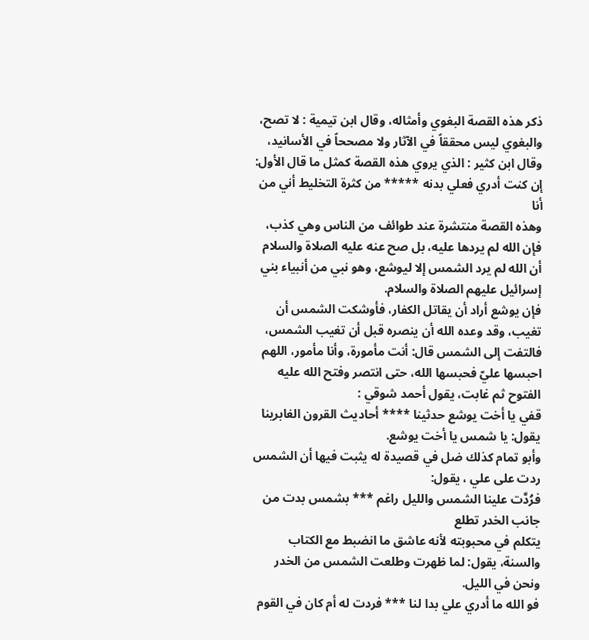ذكر هذه القصة البغوي وأمثاله، وقال ابن تيمية : لا تصح، والبغوي ليس محققاً في الآثار ولا مصححاً في الأسانيد، وقال ابن كثير : الذي يروي هذه القصة كمثل ما قال الأول:
إن كنت أدري فعلي بدنه ***** من كثرة التخليط أني من أنا
وهذه القصة منتشرة عند طوائف من الناس وهي كذب، فإن الله لم يردها عليه، بل صح عنه عليه الصلاة والسلام أن الله لم يرد الشمس إلا ليوشع، وهو نبي من أنبياء بني إسرائيل عليهم الصلاة والسلام.
فإن يوشع أراد أن يقاتل الكفار، فأوشكت الشمس أن تغيب، وقد وعده الله أن ينصره قبل أن تغيب الشمس، فالتفت إلى الشمس قال: أنت مأمورة، وأنا مأمور، اللهم احبسها عليّ فحبسها الله، حتى انتصر وفتح الله عليه الفتوح ثم غابت، يقول أحمد شوقي :
قفي يا أخت يوشع حدثينا **** أحاديث القرون الغابرينا
يقول: يا شمس يا أخت يوشع.
وأبو تمام كذلك ضل في قصيدة له يثبت فيها أن الشمس ردت على علي ، يقول:
فرُدَّت علينا الشمس والليل راغم *** بشمس بدت من جانب الخدر تطلع
يتكلم في محبوبته لأنه عاشق ما انضبط مع الكتاب والسنة، يقول: لما ظهرت وطلعت الشمس من الخدر ونحن في الليل.
فو الله ما أدري علي بدا لنا *** فردت له أم كان في القوم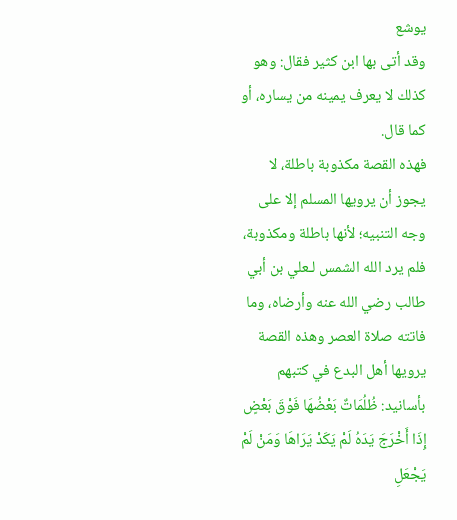يوشع
وقد أتى بها ابن كثير فقال: وهو كذلك لا يعرف يمينه من يساره، أو كما قال.
فهذه القصة مكذوبة باطلة، لا يجوز أن يرويها المسلم إلا على وجه التنبيه؛ لأنها باطلة ومكذوبة، فلم يرد الله الشمس لـعلي بن أبي طالب رضي الله عنه وأرضاه، وما فاتته صلاة العصر وهذه القصة يرويها أهل البدع في كتبهم بأسانيد: ظُلُمَاتٌ بَعْضُهَا فَوْقَ بَعْضٍ إِذَا أَخْرَجَ يَدَهُ لَمْ يَكَدْ يَرَاهَا وَمَنْ لَمْ يَجْعَلِ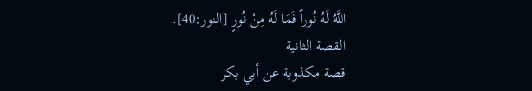اللَّهُ لَهُ نُوراً فَمَا لَهُ مِنْ نُورٍ [النور:40].
القصة الثانية
قصة مكذوبة عن أبي بكر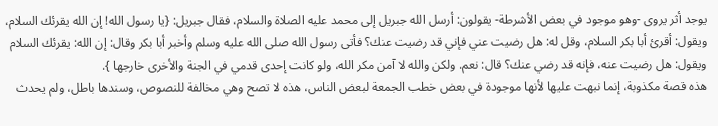يوجد أثر يروى -وهو موجود في بعض الأشرطة- يقولون: أرسل الله جبريل إلى محمد عليه الصلاة والسلام، فقال جبريل: {يا رسول الله! إن الله يقرئك السلام، ويقول: أقرئ أبا بكر السلام، وقل له: هل رضيت عني فإني قد رضيت عنك؟ فأتى رسول الله صلى الله عليه وسلم وأخبر أبا بكر وقال: إن الله: يقرئك السلام ويقول: هل رضيت عنه، فإنه قد رضي عنك؟ قال: نعم. ولكن والله لا آمن مكر الله، ولو كانت إحدى قدمي في الجنة والأخرى خارجها }.
هذه قصة مكذوبة، إنما نبهت عليها لأنها موجودة في بعض خطب الجمعة لبعض الناس، هذه لا تصح وهي مخالفة للنصوص، وسندها باطل، ولم يحدث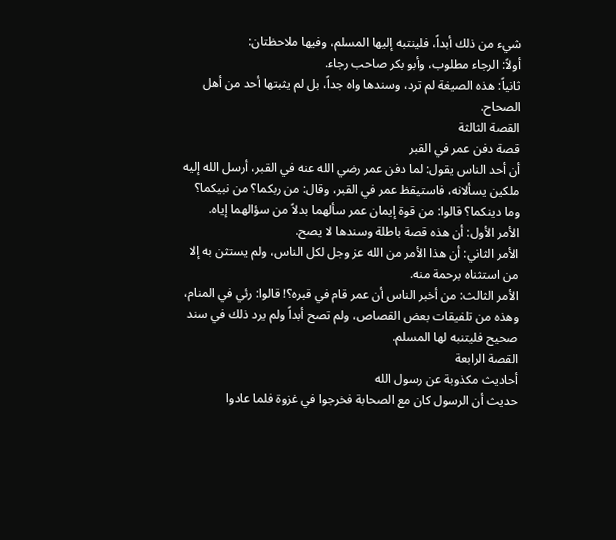شيء من ذلك أبداً، فلينتبه إليها المسلم، وفيها ملاحظتان:
أولاً: الرجاء مطلوب، وأبو بكر صاحب رجاء.
ثانياً: هذه الصيغة لم ترد، وسندها واه جداً، بل لم يثبتها أحد من أهل الصحاح.
القصة الثالثة
قصة دفن عمر في القبر
أن أحد الناس يقول: لما دفن عمر رضي الله عنه في القبر، أرسل الله إليه ملكين يسألانه، فاستيقظ عمر في القبر، وقال: من ربكما؟ من نبيكما؟ وما دينكما؟ قالوا: من قوة إيمان عمر سألهما بدلاً من سؤالهما إياه.
الأمر الأول: أن هذه قصة باطلة وسندها لا يصح.
الأمر الثاني: أن هذا الأمر من الله عز وجل لكل الناس، ولم يستثن به إلا من استثناه برحمة منه.
الأمر الثالث: من أخبر الناس أن عمر قام في قبره؟! قالوا: رئي في المنام، وهذه من تلفيقات بعض القصاص، ولم تصح أبداً ولم يرد ذلك في سند صحيح فليتنبه لها المسلم.
القصة الرابعة
أحاديث مكذوبة عن رسول الله
حديث أن الرسول كان مع الصحابة فخرجوا في غزوة فلما عادوا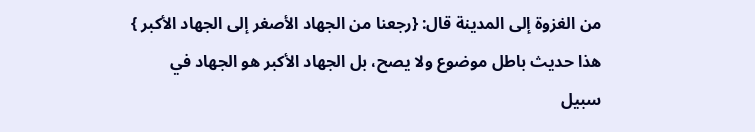من الغزوة إلى المدينة قال: {رجعنا من الجهاد الأصغر إلى الجهاد الأكبر } هذا حديث باطل موضوع ولا يصح، بل الجهاد الأكبر هو الجهاد في سبيل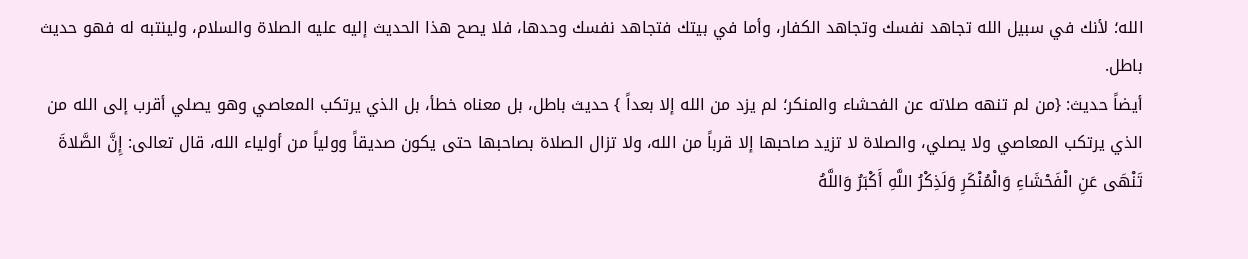الله؛ لأنك في سبيل الله تجاهد نفسك وتجاهد الكفار، وأما في بيتك فتجاهد نفسك وحدها، فلا يصح هذا الحديث إليه عليه الصلاة والسلام، ولينتبه له فهو حديث باطل.
أيضاً حديث: {من لم تنهه صلاته عن الفحشاء والمنكر؛ لم يزد من الله إلا بعداً } حديث باطل، بل معناه خطأ، بل الذي يرتكب المعاصي وهو يصلي أقرب إلى الله من الذي يرتكب المعاصي ولا يصلي، والصلاة لا تزيد صاحبها إلا قرباً من الله، ولا تزال الصلاة بصاحبها حتى يكون صديقاً وولياً من أولياء الله، قال تعالى: إِنَّ الصَّلاةَ تَنْهَى عَنِ الْفَحْشَاءِ وَالْمُنْكَرِ وَلَذِكْرُ اللَّهِ أَكْبَرُ وَاللَّهُ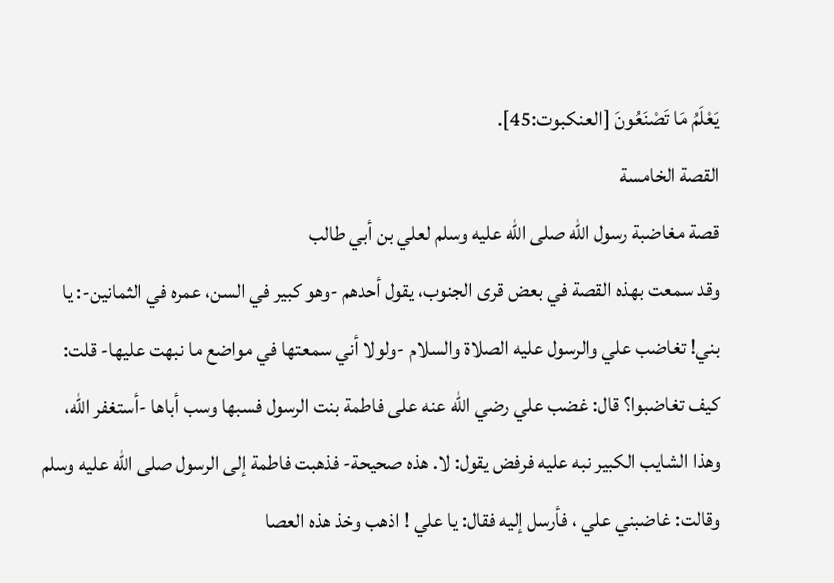يَعْلَمُ مَا تَصْنَعُونَ [العنكبوت:45].
القصة الخامسة
قصة مغاضبة رسول الله صلى الله عليه وسلم لعلي بن أبي طالب
وقد سمعت بهذه القصة في بعض قرى الجنوب، يقول أحدهم -وهو كبير في السن، عمره في الثمانين-: يا بني! تغاضب علي والرسول عليه الصلاة والسلام -ولولا أني سمعتها في مواضع ما نبهت عليها- قلت: كيف تغاضبوا؟ قال: غضب علي رضي الله عنه على فاطمة بنت الرسول فسبها وسب أباها -أستغفر الله، وهذا الشايب الكبير نبه عليه فرفض يقول: لا. هذه صحيحة- فذهبت فاطمة إلى الرسول صلى الله عليه وسلم وقالت: غاضبني علي ، فأرسل إليه فقال: يا علي ! اذهب وخذ هذه العصا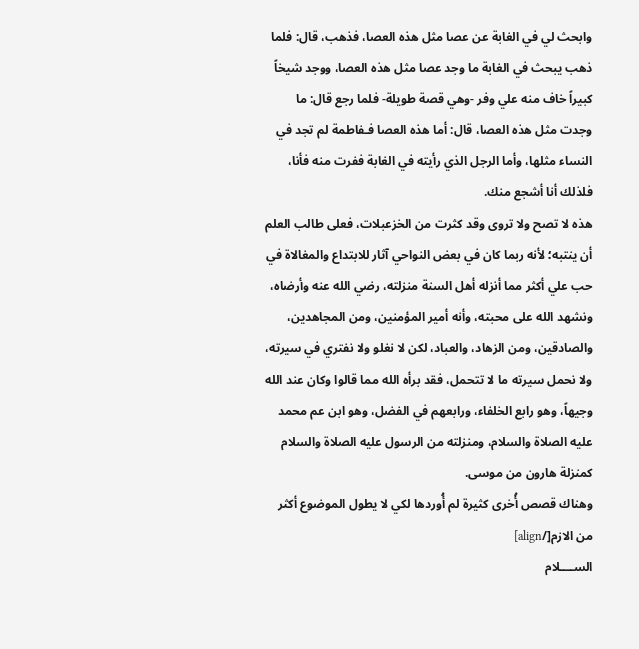وابحث لي في الغابة عن عصا مثل هذه العصا، فذهب، قال: فلما ذهب يبحث في الغابة ما وجد عصا مثل هذه العصا، ووجد شيخاً كبيراً خاف منه علي وفر -وهي قصة طويلة- فلما رجع قال: ما وجدت مثل هذه العصا، قال: أما هذه العصا فـفاطمة لم تجد في النساء مثلها، وأما الرجل الذي رأيته في الغابة ففرت منه فأنا، فلذلك أنا أشجع منك.
هذه لا تصح ولا تروى وقد كثرت من الخزعبلات، فعلى طالب العلم أن ينتبه؛ لأنه ربما كان في بعض النواحي آثار للابتداع والمغالاة في حب علي أكثر مما أنزله أهل السنة منزلته، رضي الله عنه وأرضاه، ونشهد الله على محبته، وأنه أمير المؤمنين، ومن المجاهدين، والصادقين، ومن الزهاد، والعباد، لكن لا نغلو ولا نفتري في سيرته، ولا نحمل سيرته ما لا تتحمل، فقد برأه الله مما قالوا وكان عند الله وجيهاً، وهو رابع الخلفاء، ورابعهم في الفضل، وهو ابن عم محمد عليه الصلاة والسلام، ومنزلته من الرسول عليه الصلاة والسلام كمنزلة هارون من موسى.
وهناك قصص أُخرى كثيرة لم أُوردها لكي لا يطول الموضوع أكثر من الازم[/align]
الســــلام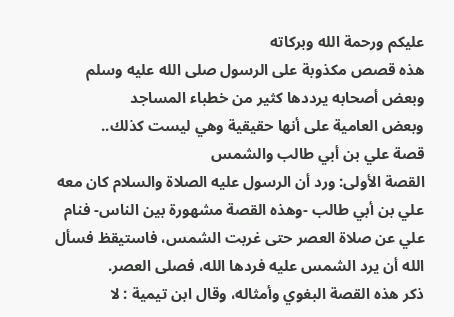عليكم ورحمة الله وبركاته
هذه قصص مكذوبة على الرسول صلى الله عليه وسلم وبعض أصحابه يرددها كثير من خطباء المساجد
وبعض العامية على أنها حقيقية وهي ليست كذلك..
قصة علي بن أبي طالب والشمس
القصة الأولى: ورد أن الرسول عليه الصلاة والسلام كان معه علي بن أبي طالب -وهذه القصة مشهورة بين الناس- فنام علي عن صلاة العصر حتى غربت الشمس، فاستيقظ فسأل الله أن يرد الشمس عليه فردها الله، فصلى العصر.
ذكر هذه القصة البغوي وأمثاله، وقال ابن تيمية : لا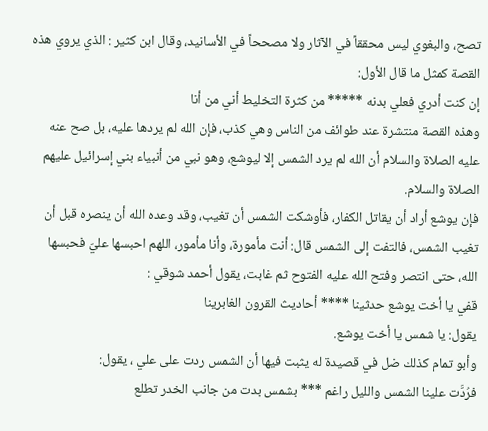تصح، والبغوي ليس محققاً في الآثار ولا مصححاً في الأسانيد، وقال ابن كثير : الذي يروي هذه القصة كمثل ما قال الأول:
إن كنت أدري فعلي بدنه ***** من كثرة التخليط أني من أنا
وهذه القصة منتشرة عند طوائف من الناس وهي كذب، فإن الله لم يردها عليه، بل صح عنه عليه الصلاة والسلام أن الله لم يرد الشمس إلا ليوشع، وهو نبي من أنبياء بني إسرائيل عليهم الصلاة والسلام.
فإن يوشع أراد أن يقاتل الكفار، فأوشكت الشمس أن تغيب، وقد وعده الله أن ينصره قبل أن تغيب الشمس، فالتفت إلى الشمس قال: أنت مأمورة، وأنا مأمور، اللهم احبسها عليّ فحبسها الله، حتى انتصر وفتح الله عليه الفتوح ثم غابت، يقول أحمد شوقي :
قفي يا أخت يوشع حدثينا **** أحاديث القرون الغابرينا
يقول: يا شمس يا أخت يوشع.
وأبو تمام كذلك ضل في قصيدة له يثبت فيها أن الشمس ردت على علي ، يقول:
فرُدَّت علينا الشمس والليل راغم *** بشمس بدت من جانب الخدر تطلع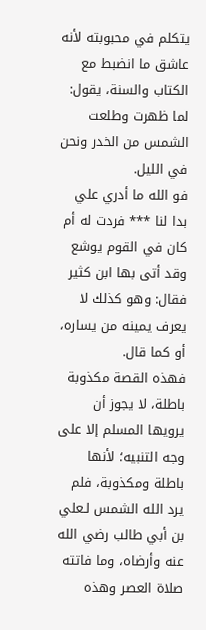يتكلم في محبوبته لأنه عاشق ما انضبط مع الكتاب والسنة، يقول: لما ظهرت وطلعت الشمس من الخدر ونحن في الليل.
فو الله ما أدري علي بدا لنا *** فردت له أم كان في القوم يوشع
وقد أتى بها ابن كثير فقال: وهو كذلك لا يعرف يمينه من يساره، أو كما قال.
فهذه القصة مكذوبة باطلة، لا يجوز أن يرويها المسلم إلا على وجه التنبيه؛ لأنها باطلة ومكذوبة، فلم يرد الله الشمس لـعلي بن أبي طالب رضي الله عنه وأرضاه، وما فاتته صلاة العصر وهذه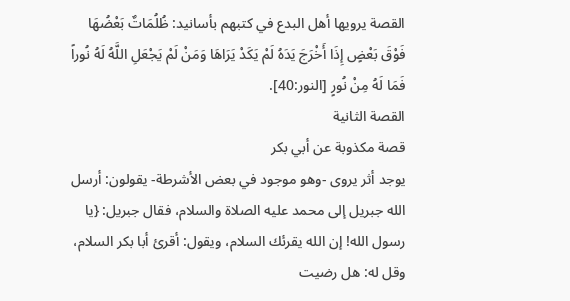القصة يرويها أهل البدع في كتبهم بأسانيد: ظُلُمَاتٌ بَعْضُهَا فَوْقَ بَعْضٍ إِذَا أَخْرَجَ يَدَهُ لَمْ يَكَدْ يَرَاهَا وَمَنْ لَمْ يَجْعَلِ اللَّهُ لَهُ نُوراً فَمَا لَهُ مِنْ نُورٍ [النور:40].
القصة الثانية
قصة مكذوبة عن أبي بكر
يوجد أثر يروى -وهو موجود في بعض الأشرطة- يقولون: أرسل الله جبريل إلى محمد عليه الصلاة والسلام، فقال جبريل: {يا رسول الله! إن الله يقرئك السلام، ويقول: أقرئ أبا بكر السلام، وقل له: هل رضيت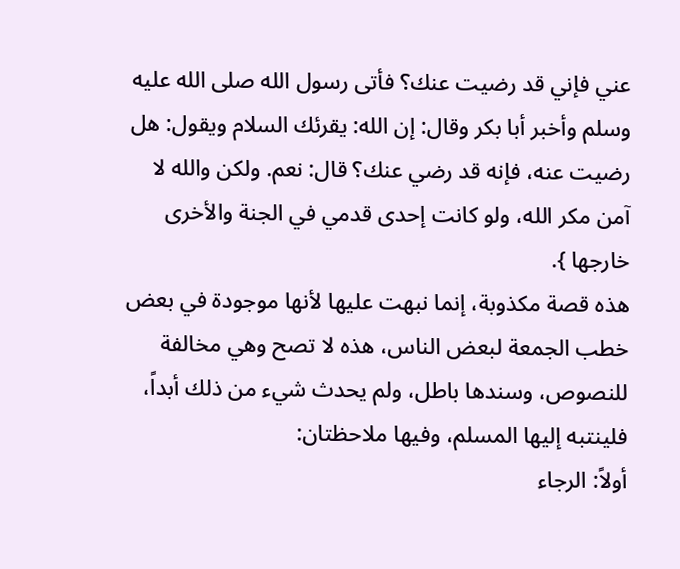عني فإني قد رضيت عنك؟ فأتى رسول الله صلى الله عليه وسلم وأخبر أبا بكر وقال: إن الله: يقرئك السلام ويقول: هل رضيت عنه، فإنه قد رضي عنك؟ قال: نعم. ولكن والله لا آمن مكر الله، ولو كانت إحدى قدمي في الجنة والأخرى خارجها }.
هذه قصة مكذوبة، إنما نبهت عليها لأنها موجودة في بعض خطب الجمعة لبعض الناس، هذه لا تصح وهي مخالفة للنصوص، وسندها باطل، ولم يحدث شيء من ذلك أبداً، فلينتبه إليها المسلم، وفيها ملاحظتان:
أولاً: الرجاء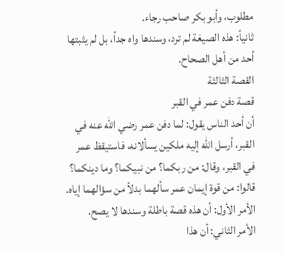مطلوب، وأبو بكر صاحب رجاء.
ثانياً: هذه الصيغة لم ترد، وسندها واه جداً، بل لم يثبتها أحد من أهل الصحاح.
القصة الثالثة
قصة دفن عمر في القبر
أن أحد الناس يقول: لما دفن عمر رضي الله عنه في القبر، أرسل الله إليه ملكين يسألانه، فاستيقظ عمر في القبر، وقال: من ربكما؟ من نبيكما؟ وما دينكما؟ قالوا: من قوة إيمان عمر سألهما بدلاً من سؤالهما إياه.
الأمر الأول: أن هذه قصة باطلة وسندها لا يصح.
الأمر الثاني: أن هذا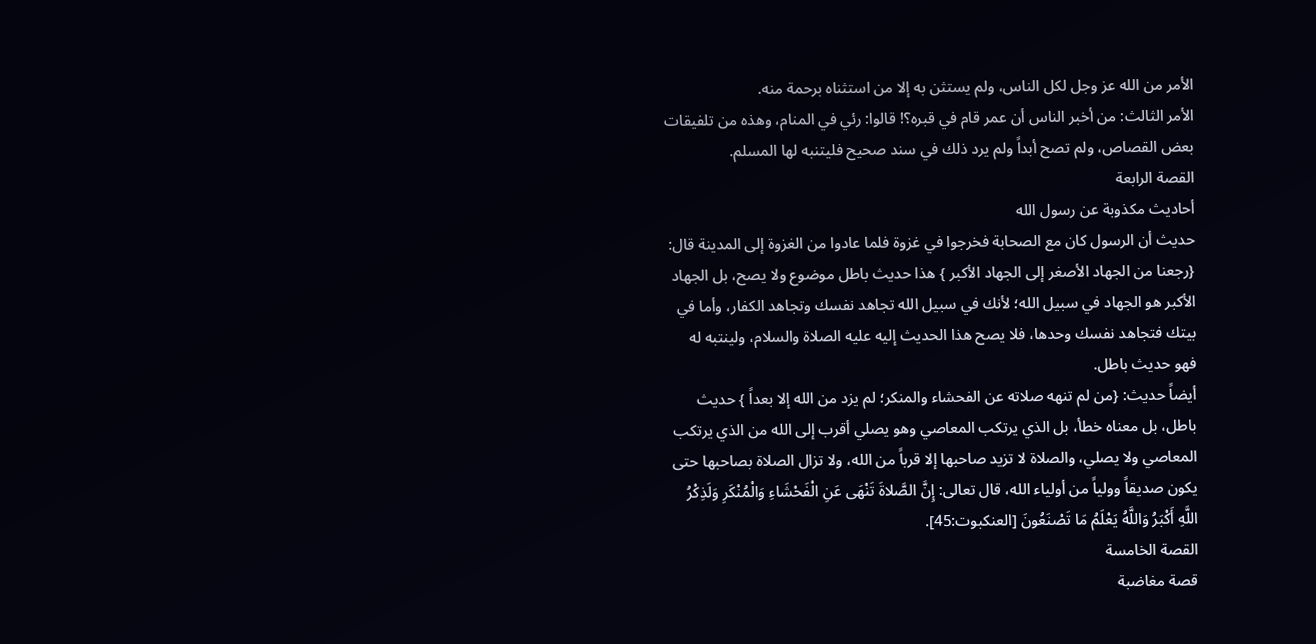الأمر من الله عز وجل لكل الناس، ولم يستثن به إلا من استثناه برحمة منه.
الأمر الثالث: من أخبر الناس أن عمر قام في قبره؟! قالوا: رئي في المنام، وهذه من تلفيقات بعض القصاص، ولم تصح أبداً ولم يرد ذلك في سند صحيح فليتنبه لها المسلم.
القصة الرابعة
أحاديث مكذوبة عن رسول الله
حديث أن الرسول كان مع الصحابة فخرجوا في غزوة فلما عادوا من الغزوة إلى المدينة قال: {رجعنا من الجهاد الأصغر إلى الجهاد الأكبر } هذا حديث باطل موضوع ولا يصح، بل الجهاد الأكبر هو الجهاد في سبيل الله؛ لأنك في سبيل الله تجاهد نفسك وتجاهد الكفار، وأما في بيتك فتجاهد نفسك وحدها، فلا يصح هذا الحديث إليه عليه الصلاة والسلام، ولينتبه له فهو حديث باطل.
أيضاً حديث: {من لم تنهه صلاته عن الفحشاء والمنكر؛ لم يزد من الله إلا بعداً } حديث باطل، بل معناه خطأ، بل الذي يرتكب المعاصي وهو يصلي أقرب إلى الله من الذي يرتكب المعاصي ولا يصلي، والصلاة لا تزيد صاحبها إلا قرباً من الله، ولا تزال الصلاة بصاحبها حتى يكون صديقاً وولياً من أولياء الله، قال تعالى: إِنَّ الصَّلاةَ تَنْهَى عَنِ الْفَحْشَاءِ وَالْمُنْكَرِ وَلَذِكْرُ اللَّهِ أَكْبَرُ وَاللَّهُ يَعْلَمُ مَا تَصْنَعُونَ [العنكبوت:45].
القصة الخامسة
قصة مغاضبة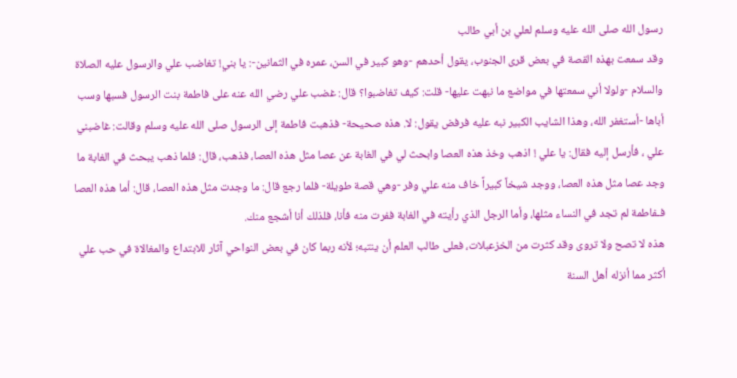رسول الله صلى الله عليه وسلم لعلي بن أبي طالب
وقد سمعت بهذه القصة في بعض قرى الجنوب، يقول أحدهم -وهو كبير في السن، عمره في الثمانين-: يا بني! تغاضب علي والرسول عليه الصلاة والسلام -ولولا أني سمعتها في مواضع ما نبهت عليها- قلت: كيف تغاضبوا؟ قال: غضب علي رضي الله عنه على فاطمة بنت الرسول فسبها وسب أباها -أستغفر الله، وهذا الشايب الكبير نبه عليه فرفض يقول: لا. هذه صحيحة- فذهبت فاطمة إلى الرسول صلى الله عليه وسلم وقالت: غاضبني علي ، فأرسل إليه فقال: يا علي ! اذهب وخذ هذه العصا وابحث لي في الغابة عن عصا مثل هذه العصا، فذهب، قال: فلما ذهب يبحث في الغابة ما وجد عصا مثل هذه العصا، ووجد شيخاً كبيراً خاف منه علي وفر -وهي قصة طويلة- فلما رجع قال: ما وجدت مثل هذه العصا، قال: أما هذه العصا فـفاطمة لم تجد في النساء مثلها، وأما الرجل الذي رأيته في الغابة ففرت منه فأنا، فلذلك أنا أشجع منك.
هذه لا تصح ولا تروى وقد كثرت من الخزعبلات، فعلى طالب العلم أن ينتبه؛ لأنه ربما كان في بعض النواحي آثار للابتداع والمغالاة في حب علي أكثر مما أنزله أهل السنة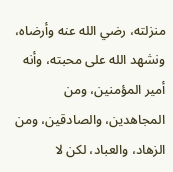منزلته، رضي الله عنه وأرضاه، ونشهد الله على محبته، وأنه أمير المؤمنين، ومن المجاهدين، والصادقين، ومن الزهاد، والعباد، لكن لا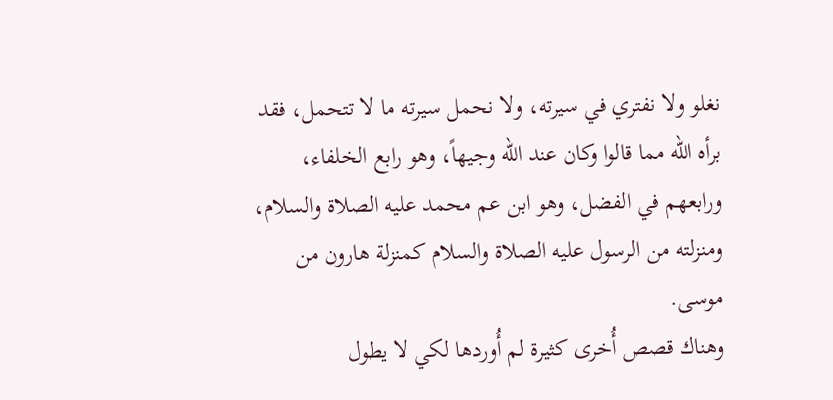نغلو ولا نفتري في سيرته، ولا نحمل سيرته ما لا تتحمل، فقد برأه الله مما قالوا وكان عند الله وجيهاً، وهو رابع الخلفاء، ورابعهم في الفضل، وهو ابن عم محمد عليه الصلاة والسلام، ومنزلته من الرسول عليه الصلاة والسلام كمنزلة هارون من موسى.
وهناك قصص أُخرى كثيرة لم أُوردها لكي لا يطول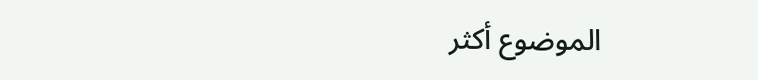الموضوع أكثر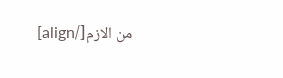من الازم[/align]